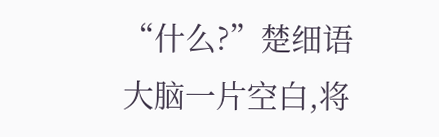“什么?”楚细语大脑一片空白,将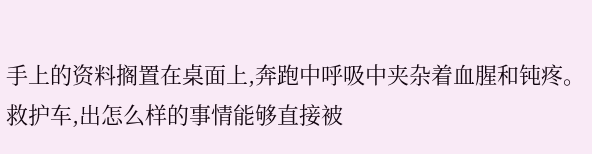手上的资料搁置在桌面上,奔跑中呼吸中夹杂着血腥和钝疼。
救护车,出怎么样的事情能够直接被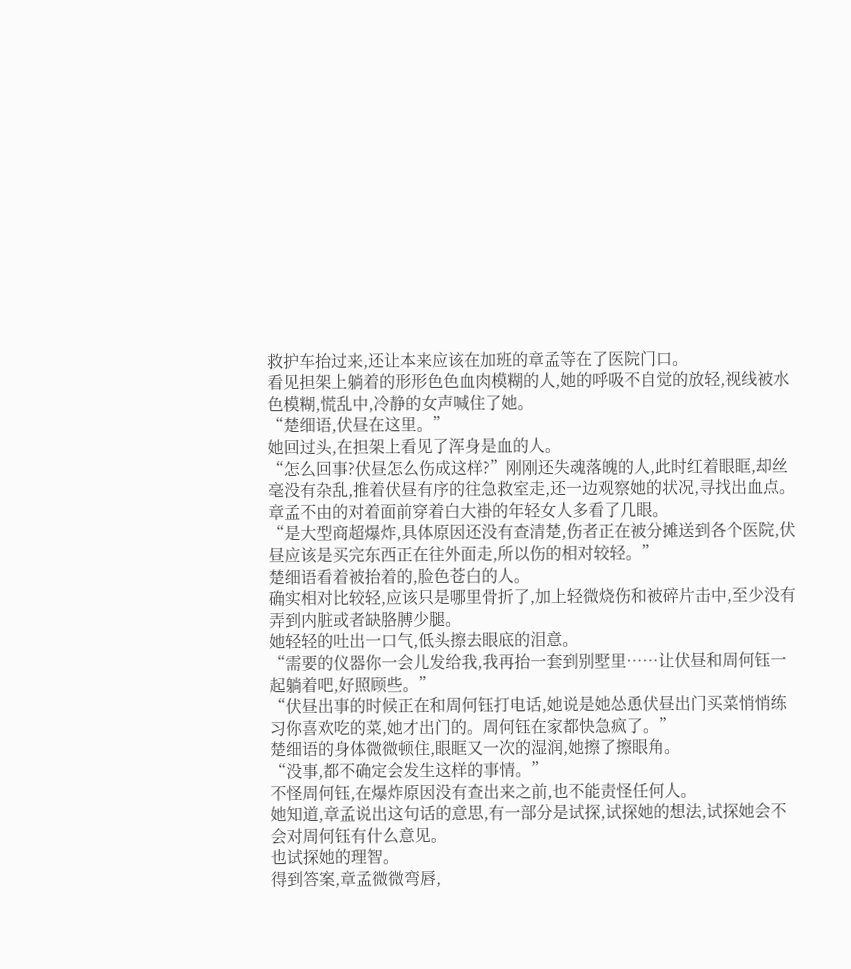救护车抬过来,还让本来应该在加班的章孟等在了医院门口。
看见担架上躺着的形形色色血肉模糊的人,她的呼吸不自觉的放轻,视线被水色模糊,慌乱中,冷静的女声喊住了她。
“楚细语,伏昼在这里。”
她回过头,在担架上看见了浑身是血的人。
“怎么回事?伏昼怎么伤成这样?”刚刚还失魂落魄的人,此时红着眼眶,却丝毫没有杂乱,推着伏昼有序的往急救室走,还一边观察她的状况,寻找出血点。
章孟不由的对着面前穿着白大褂的年轻女人多看了几眼。
“是大型商超爆炸,具体原因还没有查清楚,伤者正在被分摊送到各个医院,伏昼应该是买完东西正在往外面走,所以伤的相对较轻。”
楚细语看着被抬着的,脸色苍白的人。
确实相对比较轻,应该只是哪里骨折了,加上轻微烧伤和被碎片击中,至少没有弄到内脏或者缺胳膊少腿。
她轻轻的吐出一口气,低头擦去眼底的泪意。
“需要的仪器你一会儿发给我,我再抬一套到别墅里……让伏昼和周何钰一起躺着吧,好照顾些。”
“伏昼出事的时候正在和周何钰打电话,她说是她怂恿伏昼出门买菜悄悄练习你喜欢吃的菜,她才出门的。周何钰在家都快急疯了。”
楚细语的身体微微顿住,眼眶又一次的湿润,她擦了擦眼角。
“没事,都不确定会发生这样的事情。”
不怪周何钰,在爆炸原因没有查出来之前,也不能责怪任何人。
她知道,章孟说出这句话的意思,有一部分是试探,试探她的想法,试探她会不会对周何钰有什么意见。
也试探她的理智。
得到答案,章孟微微弯唇,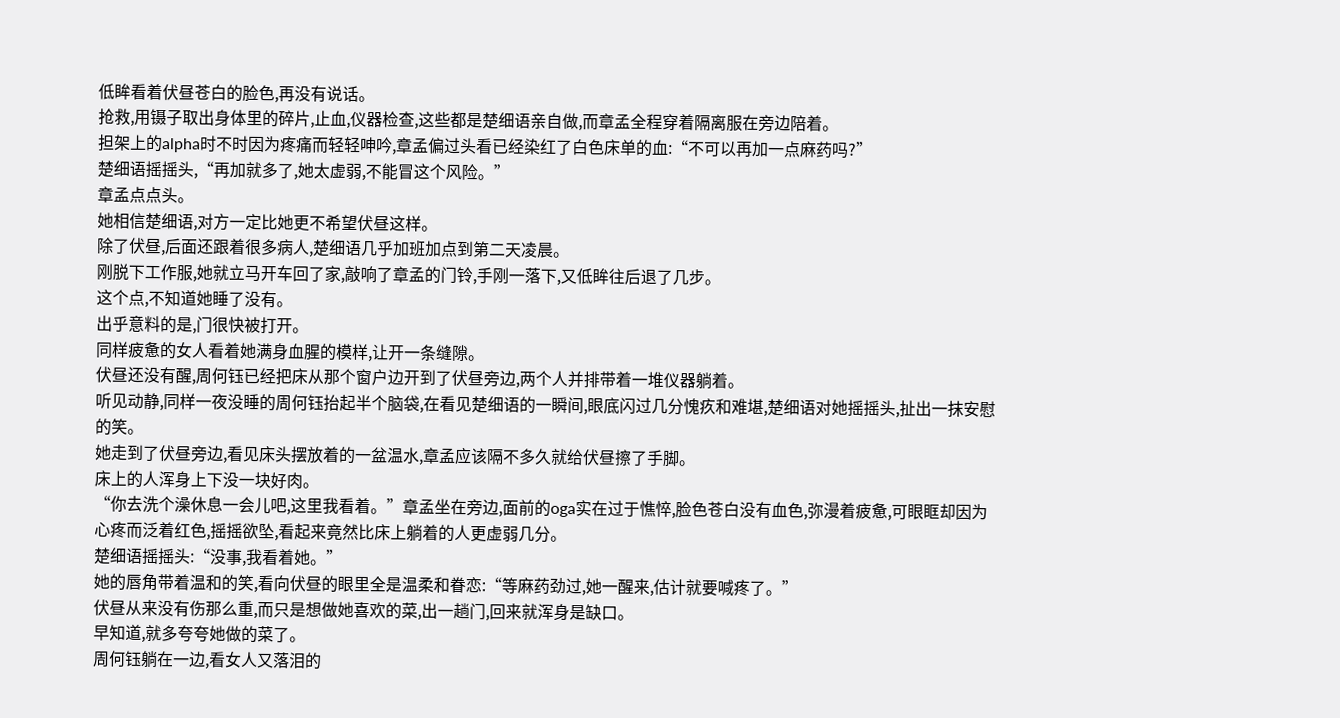低眸看着伏昼苍白的脸色,再没有说话。
抢救,用镊子取出身体里的碎片,止血,仪器检查,这些都是楚细语亲自做,而章孟全程穿着隔离服在旁边陪着。
担架上的alpha时不时因为疼痛而轻轻呻吟,章孟偏过头看已经染红了白色床单的血:“不可以再加一点麻药吗?”
楚细语摇摇头,“再加就多了,她太虚弱,不能冒这个风险。”
章孟点点头。
她相信楚细语,对方一定比她更不希望伏昼这样。
除了伏昼,后面还跟着很多病人,楚细语几乎加班加点到第二天凌晨。
刚脱下工作服,她就立马开车回了家,敲响了章孟的门铃,手刚一落下,又低眸往后退了几步。
这个点,不知道她睡了没有。
出乎意料的是,门很快被打开。
同样疲惫的女人看着她满身血腥的模样,让开一条缝隙。
伏昼还没有醒,周何钰已经把床从那个窗户边开到了伏昼旁边,两个人并排带着一堆仪器躺着。
听见动静,同样一夜没睡的周何钰抬起半个脑袋,在看见楚细语的一瞬间,眼底闪过几分愧疚和难堪,楚细语对她摇摇头,扯出一抹安慰的笑。
她走到了伏昼旁边,看见床头摆放着的一盆温水,章孟应该隔不多久就给伏昼擦了手脚。
床上的人浑身上下没一块好肉。
“你去洗个澡休息一会儿吧,这里我看着。”章孟坐在旁边,面前的oga实在过于憔悴,脸色苍白没有血色,弥漫着疲惫,可眼眶却因为心疼而泛着红色,摇摇欲坠,看起来竟然比床上躺着的人更虚弱几分。
楚细语摇摇头:“没事,我看着她。”
她的唇角带着温和的笑,看向伏昼的眼里全是温柔和眷恋:“等麻药劲过,她一醒来,估计就要喊疼了。”
伏昼从来没有伤那么重,而只是想做她喜欢的菜,出一趟门,回来就浑身是缺口。
早知道,就多夸夸她做的菜了。
周何钰躺在一边,看女人又落泪的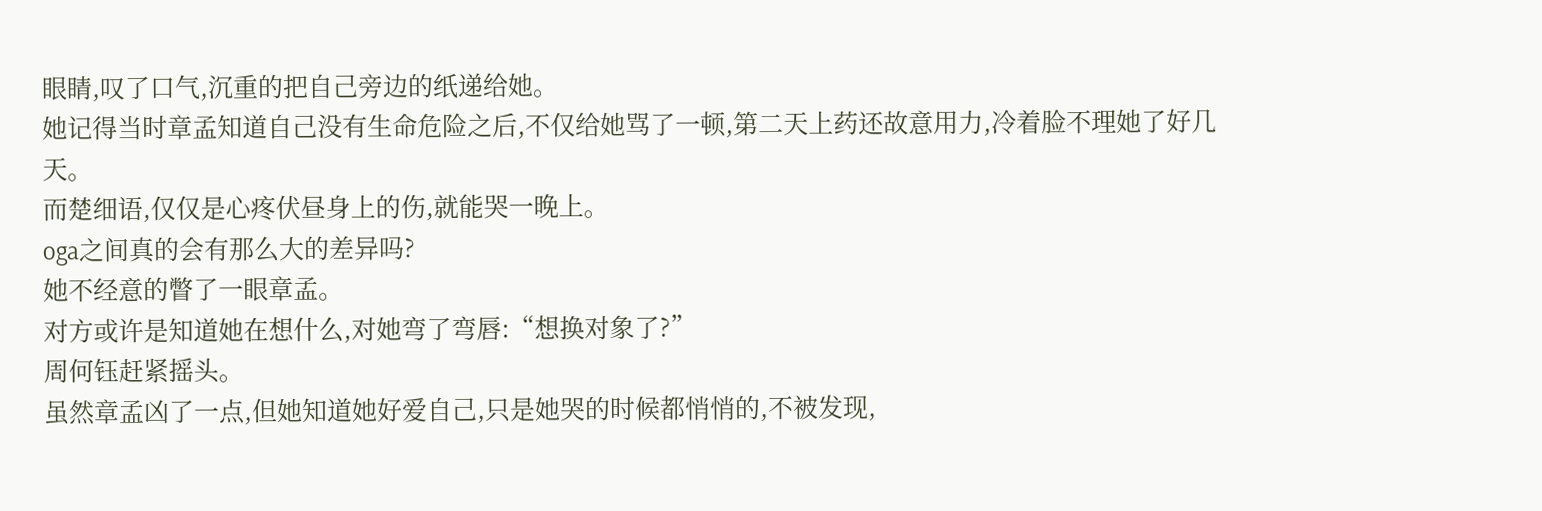眼睛,叹了口气,沉重的把自己旁边的纸递给她。
她记得当时章孟知道自己没有生命危险之后,不仅给她骂了一顿,第二天上药还故意用力,冷着脸不理她了好几天。
而楚细语,仅仅是心疼伏昼身上的伤,就能哭一晚上。
oga之间真的会有那么大的差异吗?
她不经意的瞥了一眼章孟。
对方或许是知道她在想什么,对她弯了弯唇:“想换对象了?”
周何钰赶紧摇头。
虽然章孟凶了一点,但她知道她好爱自己,只是她哭的时候都悄悄的,不被发现,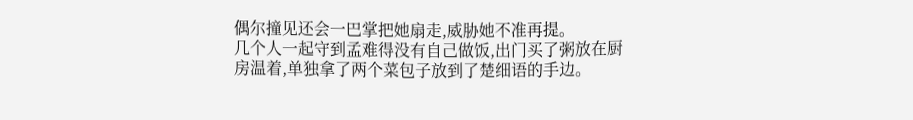偶尔撞见还会一巴掌把她扇走,威胁她不准再提。
几个人一起守到孟难得没有自己做饭,出门买了粥放在厨房温着,单独拿了两个菜包子放到了楚细语的手边。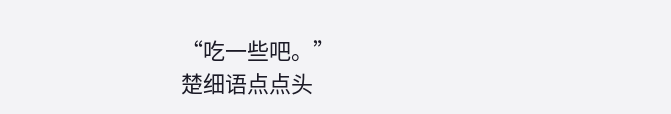“吃一些吧。”
楚细语点点头